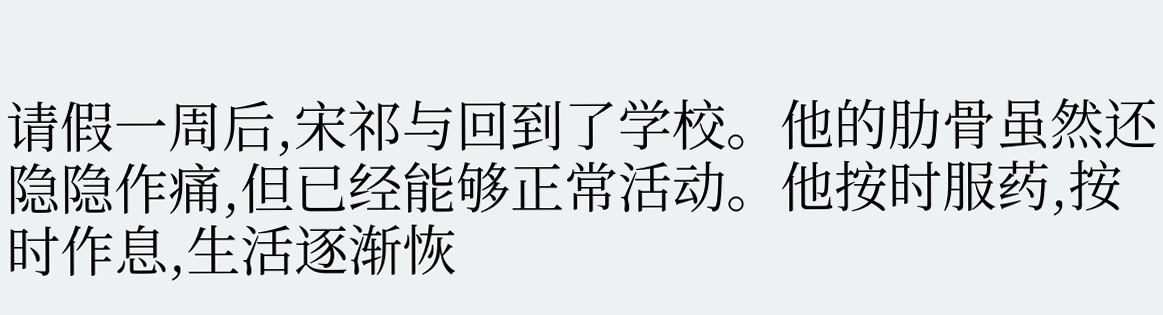请假一周后,宋祁与回到了学校。他的肋骨虽然还隐隐作痛,但已经能够正常活动。他按时服药,按时作息,生活逐渐恢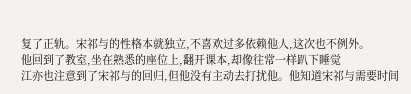复了正轨。宋祁与的性格本就独立,不喜欢过多依赖他人,这次也不例外。
他回到了教室,坐在熟悉的座位上,翻开课本,却像往常一样趴下睡觉
江亦也注意到了宋祁与的回归,但他没有主动去打扰他。他知道宋祁与需要时间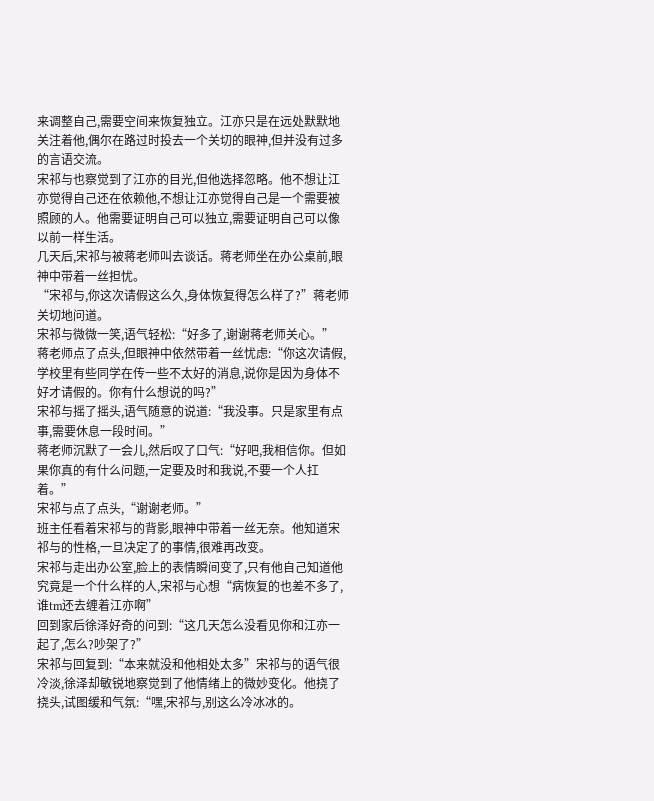来调整自己,需要空间来恢复独立。江亦只是在远处默默地关注着他,偶尔在路过时投去一个关切的眼神,但并没有过多的言语交流。
宋祁与也察觉到了江亦的目光,但他选择忽略。他不想让江亦觉得自己还在依赖他,不想让江亦觉得自己是一个需要被照顾的人。他需要证明自己可以独立,需要证明自己可以像以前一样生活。
几天后,宋祁与被蒋老师叫去谈话。蒋老师坐在办公桌前,眼神中带着一丝担忧。
“宋祁与,你这次请假这么久,身体恢复得怎么样了?”蒋老师关切地问道。
宋祁与微微一笑,语气轻松:“好多了,谢谢蒋老师关心。”
蒋老师点了点头,但眼神中依然带着一丝忧虑:“你这次请假,学校里有些同学在传一些不太好的消息,说你是因为身体不好才请假的。你有什么想说的吗?”
宋祁与摇了摇头,语气随意的说道:“我没事。只是家里有点事,需要休息一段时间。”
蒋老师沉默了一会儿,然后叹了口气:“好吧,我相信你。但如果你真的有什么问题,一定要及时和我说,不要一个人扛着。”
宋祁与点了点头,“谢谢老师。”
班主任看着宋祁与的背影,眼神中带着一丝无奈。他知道宋祁与的性格,一旦决定了的事情,很难再改变。
宋祁与走出办公室,脸上的表情瞬间变了,只有他自己知道他究竟是一个什么样的人,宋祁与心想“病恢复的也差不多了,谁tm还去缠着江亦啊”
回到家后徐泽好奇的问到:“这几天怎么没看见你和江亦一起了,怎么?吵架了?”
宋祁与回复到:“本来就没和他相处太多”宋祁与的语气很冷淡,徐泽却敏锐地察觉到了他情绪上的微妙变化。他挠了挠头,试图缓和气氛:“嘿,宋祁与,别这么冷冰冰的。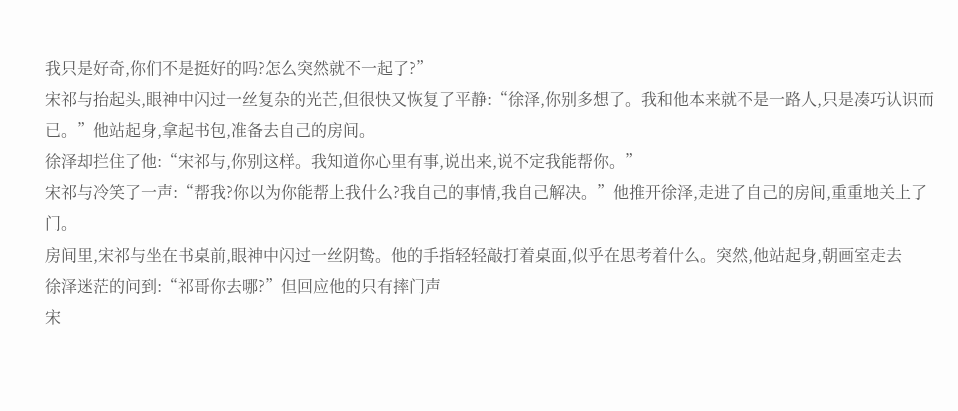我只是好奇,你们不是挺好的吗?怎么突然就不一起了?”
宋祁与抬起头,眼神中闪过一丝复杂的光芒,但很快又恢复了平静:“徐泽,你别多想了。我和他本来就不是一路人,只是凑巧认识而已。”他站起身,拿起书包,准备去自己的房间。
徐泽却拦住了他:“宋祁与,你别这样。我知道你心里有事,说出来,说不定我能帮你。”
宋祁与冷笑了一声:“帮我?你以为你能帮上我什么?我自己的事情,我自己解决。”他推开徐泽,走进了自己的房间,重重地关上了门。
房间里,宋祁与坐在书桌前,眼神中闪过一丝阴鸷。他的手指轻轻敲打着桌面,似乎在思考着什么。突然,他站起身,朝画室走去
徐泽迷茫的问到:“祁哥你去哪?”但回应他的只有摔门声
宋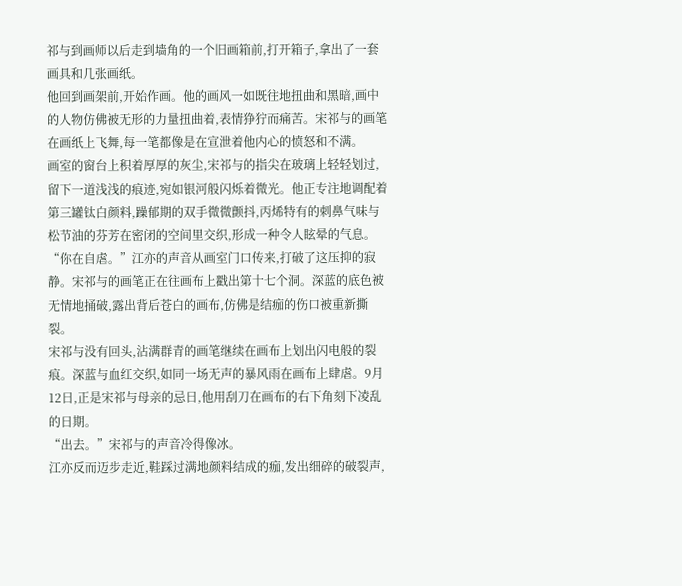祁与到画师以后走到墙角的一个旧画箱前,打开箱子,拿出了一套画具和几张画纸。
他回到画架前,开始作画。他的画风一如既往地扭曲和黑暗,画中的人物仿佛被无形的力量扭曲着,表情狰狞而痛苦。宋祁与的画笔在画纸上飞舞,每一笔都像是在宣泄着他内心的愤怒和不满。
画室的窗台上积着厚厚的灰尘,宋祁与的指尖在玻璃上轻轻划过,留下一道浅浅的痕迹,宛如银河般闪烁着微光。他正专注地调配着第三罐钛白颜料,躁郁期的双手微微颤抖,丙烯特有的刺鼻气味与松节油的芬芳在密闭的空间里交织,形成一种令人眩晕的气息。
“你在自虐。”江亦的声音从画室门口传来,打破了这压抑的寂静。宋祁与的画笔正在往画布上戳出第十七个洞。深蓝的底色被无情地捅破,露出背后苍白的画布,仿佛是结痂的伤口被重新撕裂。
宋祁与没有回头,沾满群青的画笔继续在画布上划出闪电般的裂痕。深蓝与血红交织,如同一场无声的暴风雨在画布上肆虐。9月12日,正是宋祁与母亲的忌日,他用刮刀在画布的右下角刻下凌乱的日期。
“出去。”宋祁与的声音冷得像冰。
江亦反而迈步走近,鞋踩过满地颜料结成的痂,发出细碎的破裂声,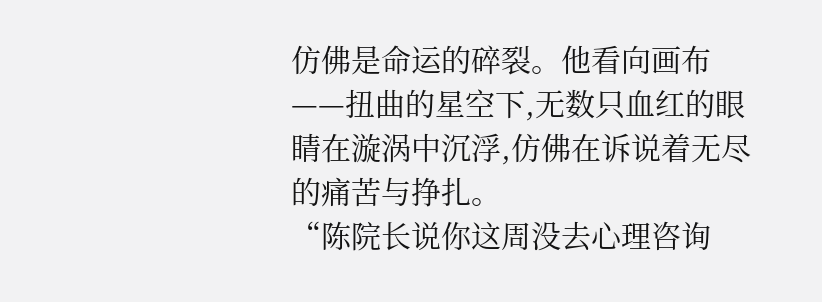仿佛是命运的碎裂。他看向画布——扭曲的星空下,无数只血红的眼睛在漩涡中沉浮,仿佛在诉说着无尽的痛苦与挣扎。
“陈院长说你这周没去心理咨询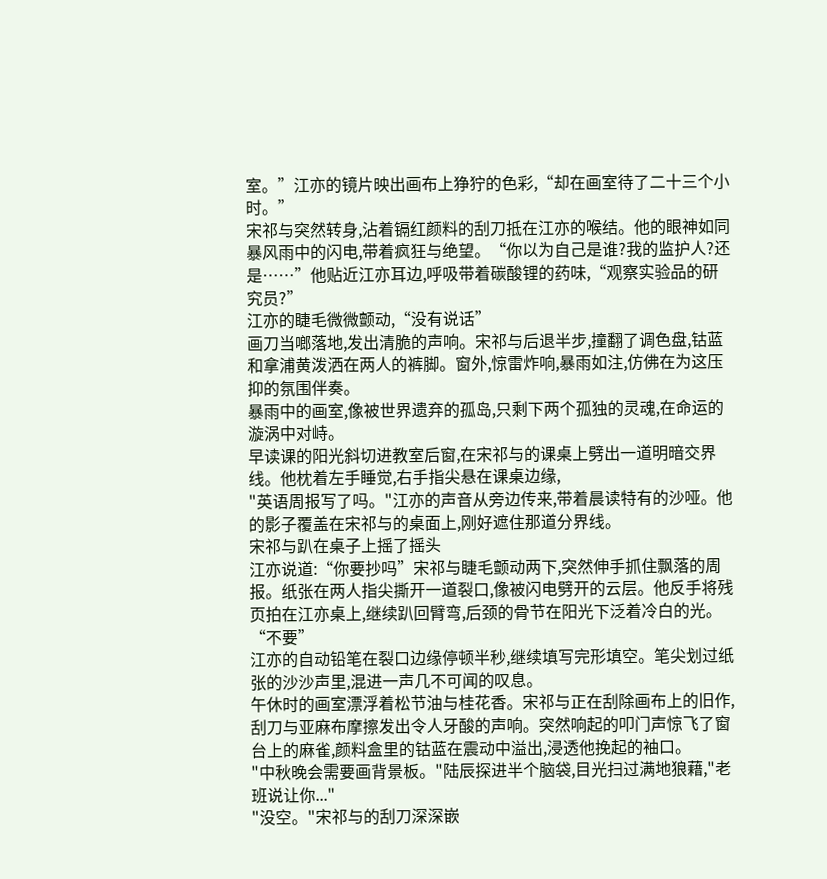室。”江亦的镜片映出画布上狰狞的色彩,“却在画室待了二十三个小时。”
宋祁与突然转身,沾着镉红颜料的刮刀抵在江亦的喉结。他的眼神如同暴风雨中的闪电,带着疯狂与绝望。“你以为自己是谁?我的监护人?还是……”他贴近江亦耳边,呼吸带着碳酸锂的药味,“观察实验品的研究员?”
江亦的睫毛微微颤动,“没有说话”
画刀当啷落地,发出清脆的声响。宋祁与后退半步,撞翻了调色盘,钴蓝和拿浦黄泼洒在两人的裤脚。窗外,惊雷炸响,暴雨如注,仿佛在为这压抑的氛围伴奏。
暴雨中的画室,像被世界遗弃的孤岛,只剩下两个孤独的灵魂,在命运的漩涡中对峙。
早读课的阳光斜切进教室后窗,在宋祁与的课桌上劈出一道明暗交界线。他枕着左手睡觉,右手指尖悬在课桌边缘,
"英语周报写了吗。"江亦的声音从旁边传来,带着晨读特有的沙哑。他的影子覆盖在宋祁与的桌面上,刚好遮住那道分界线。
宋祁与趴在桌子上摇了摇头
江亦说道:“你要抄吗”宋祁与睫毛颤动两下,突然伸手抓住飘落的周报。纸张在两人指尖撕开一道裂口,像被闪电劈开的云层。他反手将残页拍在江亦桌上,继续趴回臂弯,后颈的骨节在阳光下泛着冷白的光。“不要”
江亦的自动铅笔在裂口边缘停顿半秒,继续填写完形填空。笔尖划过纸张的沙沙声里,混进一声几不可闻的叹息。
午休时的画室漂浮着松节油与桂花香。宋祁与正在刮除画布上的旧作,刮刀与亚麻布摩擦发出令人牙酸的声响。突然响起的叩门声惊飞了窗台上的麻雀,颜料盒里的钴蓝在震动中溢出,浸透他挽起的袖口。
"中秋晚会需要画背景板。"陆辰探进半个脑袋,目光扫过满地狼藉,"老班说让你..."
"没空。"宋祁与的刮刀深深嵌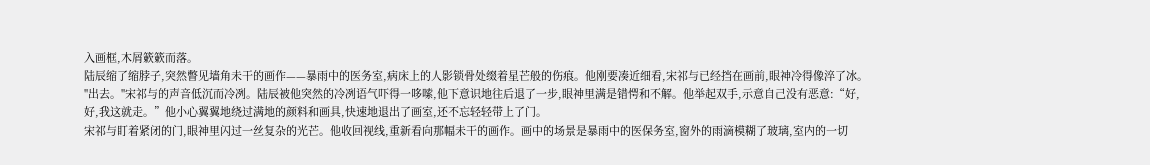入画框,木屑簌簌而落。
陆辰缩了缩脖子,突然瞥见墙角未干的画作——暴雨中的医务室,病床上的人影锁骨处缀着星芒般的伤痕。他刚要凑近细看,宋祁与已经挡在画前,眼神冷得像淬了冰。
"出去。"宋祁与的声音低沉而冷冽。陆辰被他突然的冷冽语气吓得一哆嗦,他下意识地往后退了一步,眼神里满是错愕和不解。他举起双手,示意自己没有恶意:“好,好,我这就走。”他小心翼翼地绕过满地的颜料和画具,快速地退出了画室,还不忘轻轻带上了门。
宋祁与盯着紧闭的门,眼神里闪过一丝复杂的光芒。他收回视线,重新看向那幅未干的画作。画中的场景是暴雨中的医保务室,窗外的雨滴模糊了玻璃,室内的一切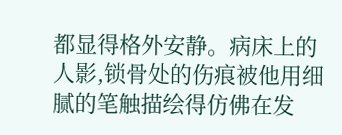都显得格外安静。病床上的人影,锁骨处的伤痕被他用细腻的笔触描绘得仿佛在发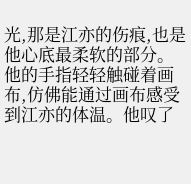光,那是江亦的伤痕,也是他心底最柔软的部分。他的手指轻轻触碰着画布,仿佛能通过画布感受到江亦的体温。他叹了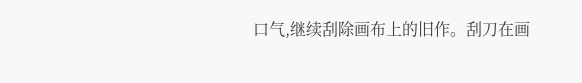口气,继续刮除画布上的旧作。刮刀在画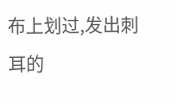布上划过,发出刺耳的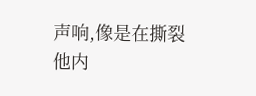声响,像是在撕裂他内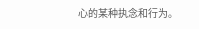心的某种执念和行为。